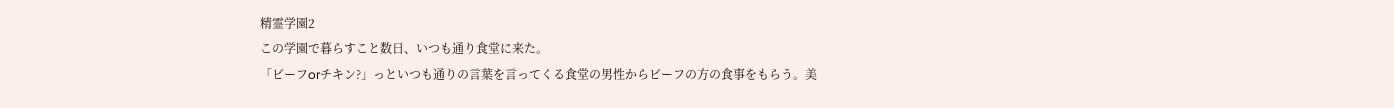精霊学園2
この学園で暮らすこと数日、いつも通り食堂に来た。
「ビーフorチキン?」っといつも通りの言葉を言ってくる食堂の男性からビーフの方の食事をもらう。美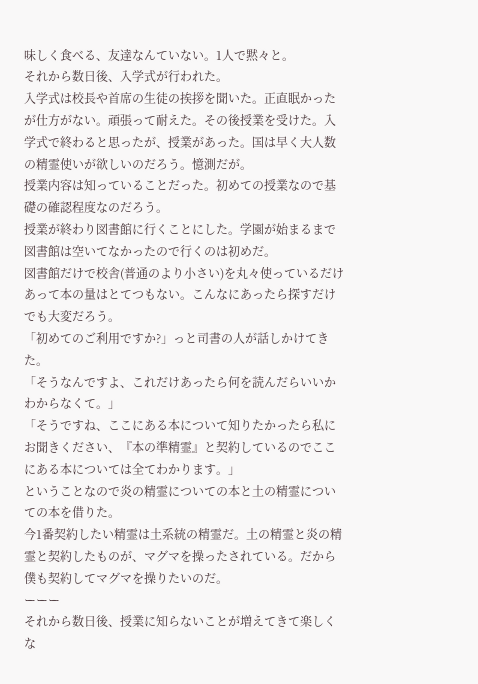味しく食べる、友達なんていない。1人で黙々と。
それから数日後、入学式が行われた。
入学式は校長や首席の生徒の挨拶を聞いた。正直眠かったが仕方がない。頑張って耐えた。その後授業を受けた。入学式で終わると思ったが、授業があった。国は早く大人数の精霊使いが欲しいのだろう。憶測だが。
授業内容は知っていることだった。初めての授業なので基礎の確認程度なのだろう。
授業が終わり図書館に行くことにした。学園が始まるまで図書館は空いてなかったので行くのは初めだ。
図書館だけで校舎(普通のより小さい)を丸々使っているだけあって本の量はとてつもない。こんなにあったら探すだけでも大変だろう。
「初めてのご利用ですか?」っと司書の人が話しかけてきた。
「そうなんですよ、これだけあったら何を読んだらいいかわからなくて。」
「そうですね、ここにある本について知りたかったら私にお聞きください、『本の準精霊』と契約しているのでここにある本については全てわかります。」
ということなので炎の精霊についての本と土の精霊についての本を借りた。
今1番契約したい精霊は土系統の精霊だ。土の精霊と炎の精霊と契約したものが、マグマを操ったされている。だから僕も契約してマグマを操りたいのだ。
ーーー
それから数日後、授業に知らないことが増えてきて楽しくな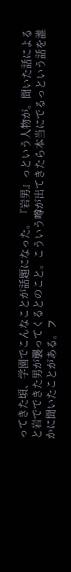ってきた頃、学園でこんなことが話題になった。『岩男』っという人物が。聞いた話によると岩でできた男が襲ってくるとのこと。こういう噂が出てきたら本当にでるっという話を誰かに聞いたことがある。フ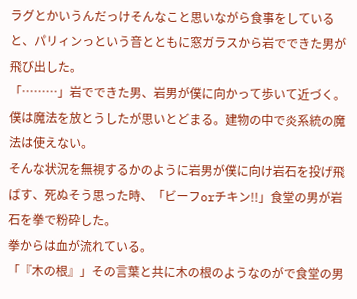ラグとかいうんだっけそんなこと思いながら食事をしていると、パリィンっという音とともに窓ガラスから岩でできた男が飛び出した。
「………」岩でできた男、岩男が僕に向かって歩いて近づく。僕は魔法を放とうしたが思いとどまる。建物の中で炎系統の魔法は使えない。
そんな状況を無視するかのように岩男が僕に向け岩石を投げ飛ばす、死ぬそう思った時、「ビーフorチキン!!」食堂の男が岩石を拳で粉砕した。
拳からは血が流れている。
「『木の根』」その言葉と共に木の根のようなのがで食堂の男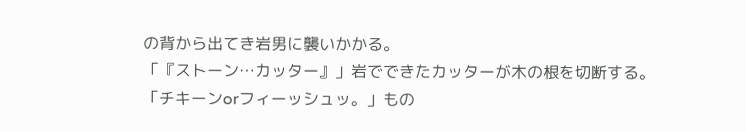の背から出てき岩男に襲いかかる。
「『ストーン…カッター』」岩でできたカッターが木の根を切断する。
「チキーンorフィーッシュッ。」もの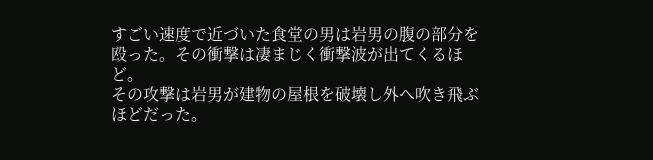すごい速度で近づいた食堂の男は岩男の腹の部分を殴った。その衝撃は凄まじく衝撃波が出てくるほど。
その攻撃は岩男が建物の屋根を破壊し外へ吹き飛ぶほどだった。